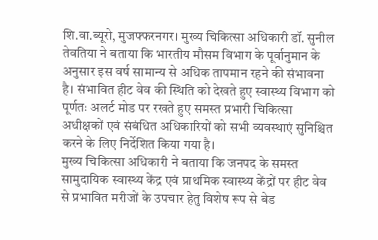शि.वा.ब्यूरो, मुजफ्फरनगर। मुख्य चिकित्सा अधिकारी डॉ. सुनील तेवतिया ने बताया कि भारतीय मौसम विभाग के पूर्वानुमान के अनुसार इस वर्ष सामान्य से अधिक तापमान रहने की संभावना है। संभावित हीट वेव की स्थिति को देखते हुए स्वास्थ्य विभाग को पूर्णतः अलर्ट मोड पर रखते हुए समस्त प्रभारी चिकित्सा अधीक्षकों एवं संबंधित अधिकारियों को सभी व्यवस्थाएं सुनिश्चित करने के लिए निर्देशित किया गया है।
मुख्य चिकित्सा अधिकारी ने बताया कि जनपद के समस्त सामुदायिक स्वास्थ्य केंद्र एवं प्राथमिक स्वास्थ्य केंद्रों पर हीट वेव से प्रभावित मरीजों के उपचार हेतु विशेष रूप से बेड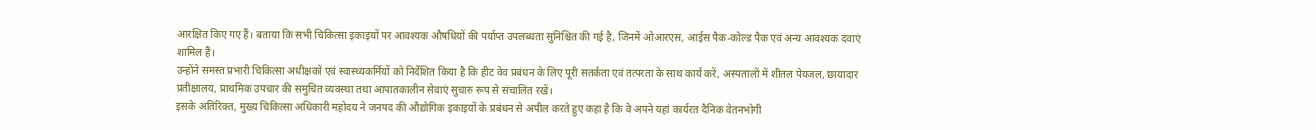आरक्षित किए गए हैं। बताया कि सभी चिकित्सा इकाइयों पर आवश्यक औषधियों की पर्याप्त उपलब्धता सुनिश्चित की गई है, जिनमें ओआरएस, आईस पैक-कोल्ड पैक एवं अन्य आवश्यक दवाएं शामिल हैं।
उन्होंने समस्त प्रभारी चिकित्सा अधीक्षकों एवं स्वास्थ्यकर्मियों को निर्देशित किया है कि हीट वेव प्रबंधन के लिए पूरी सतर्कता एवं तत्परता के साथ कार्य करें, अस्पतालों में शीतल पेयजल, छायादार प्रतीक्षालय, प्राथमिक उपचार की समुचित व्यवस्था तथा आपातकालीन सेवाएं सुचारु रूप से संचालित रखें।
इसके अतिरिक्त, मुख्य चिकित्सा अधिकारी महोदय ने जनपद की औद्योगिक इकाइयों के प्रबंधन से अपील करते हुए कहा है कि वे अपने यहां कार्यरत दैनिक वेतनभोगी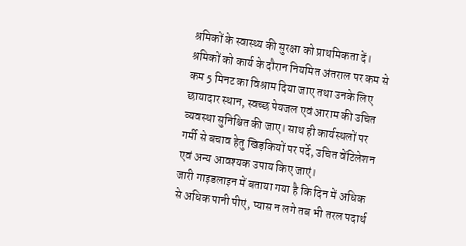श्रमिकों के स्वास्थ्य की सुरक्षा को प्राथमिकता दें। श्रमिकों को कार्य के दौरान नियमित अंतराल पर कम से कम 5 मिनट का विश्राम दिया जाए तथा उनके लिए छायादार स्थान, स्वच्छ पेयजल एवं आराम की उचित व्यवस्था सुनिश्चित की जाए। साथ ही कार्यस्थलों पर गर्मी से बचाव हेतु खिड़कियों पर पर्दे, उचित वेंटिलेशन एवं अन्य आवश्यक उपाय किए जाएं।
जारी गाइडलाइन में बताया गया है कि दिन में अधिक से अधिक पानी पीएं, प्यास न लगे तब भी तरल पदार्थ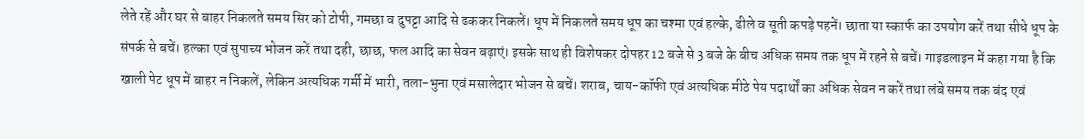लेते रहें और घर से बाहर निकलते समय सिर को टोपी, गमछा व दुपट्टा आदि से ढककर निकलें। धूप में निकलते समय धूप का चश्मा एवं हल्के, ढीले व सूती कपड़े पहनें। छाता या स्कार्फ का उपयोग करें तथा सीधे धूप के संपर्क से बचें। हल्का एवं सुपाच्य भोजन करें तथा दही, छाछ, फल आदि का सेवन बढ़ाएं। इसके साथ ही विशेषकर दोपहर 12 बजे से 3 बजे के बीच अधिक समय तक धूप में रहने से बचें। गाइडलाइन में कहा गया है कि खाली पेट धूप में बाहर न निकलें, लेकिन अत्यधिक गर्मी में भारी, तला-भुना एवं मसालेदार भोजन से बचें। शराब, चाय-कॉफी एवं अत्यधिक मीठे पेय पदार्थों का अधिक सेवन न करें तथा लंबे समय तक बंद एवं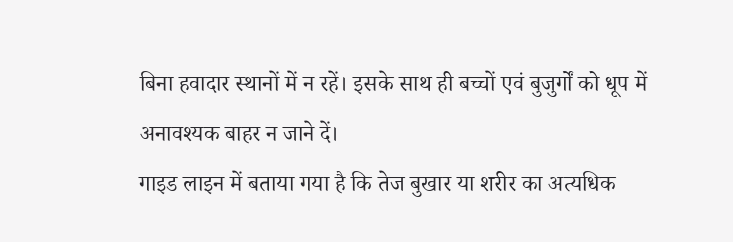बिना हवादार स्थानों में न रहें। इसके साथ ही बच्चों एवं बुजुर्गों को धूप में अनावश्यक बाहर न जाने दें।
गाइड लाइन में बताया गया है कि तेज बुखार या शरीर का अत्यधिक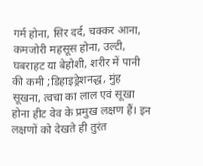गर्म होना, सिर दर्द, चक्कर आना, कमजोरी महसूस होना, उल्टी, घबराहट या बेहोशी, शरीर में पानी की कमी ;डिहाइड्रेशनद्ध, मुंह सूखना, त्वचा का लाल एवं सूखा होना हीट वेव के प्रमुख लक्षण हैं। इन लक्षणों को देखते ही तुरंत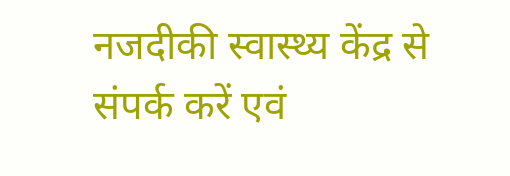नजदीकी स्वास्थ्य केंद्र से संपर्क करें एवं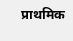प्राथमिक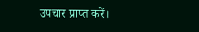उपचार प्राप्त करें।